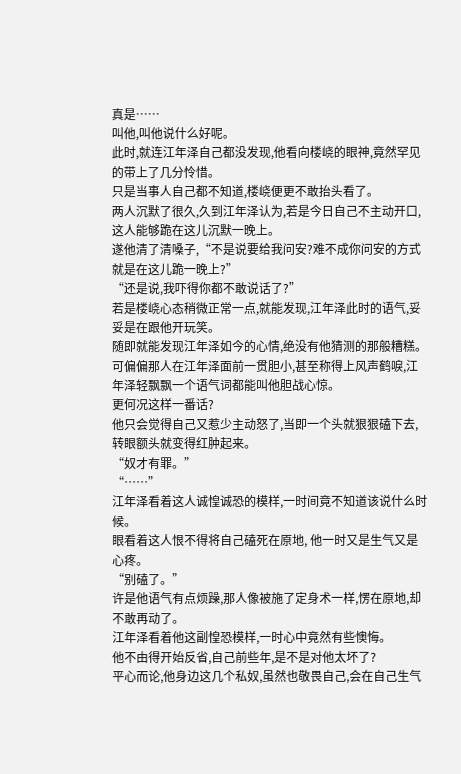真是……
叫他,叫他说什么好呢。
此时,就连江年泽自己都没发现,他看向楼峣的眼神,竟然罕见的带上了几分怜惜。
只是当事人自己都不知道,楼峣便更不敢抬头看了。
两人沉默了很久,久到江年泽认为,若是今日自己不主动开口,这人能够跪在这儿沉默一晚上。
遂他清了清嗓子,“不是说要给我问安?难不成你问安的方式就是在这儿跪一晚上?”
“还是说,我吓得你都不敢说话了?”
若是楼峣心态稍微正常一点,就能发现,江年泽此时的语气,妥妥是在跟他开玩笑。
随即就能发现江年泽如今的心情,绝没有他猜测的那般糟糕。
可偏偏那人在江年泽面前一贯胆小,甚至称得上风声鹤唳,江年泽轻飘飘一个语气词都能叫他胆战心惊。
更何况这样一番话?
他只会觉得自己又惹少主动怒了,当即一个头就狠狠磕下去,转眼额头就变得红肿起来。
“奴才有罪。”
“……”
江年泽看着这人诚惶诚恐的模样,一时间竟不知道该说什么时候。
眼看着这人恨不得将自己磕死在原地, 他一时又是生气又是心疼。
“别磕了。”
许是他语气有点烦躁,那人像被施了定身术一样,愣在原地,却不敢再动了。
江年泽看着他这副惶恐模样,一时心中竟然有些懊悔。
他不由得开始反省,自己前些年,是不是对他太坏了?
平心而论,他身边这几个私奴,虽然也敬畏自己,会在自己生气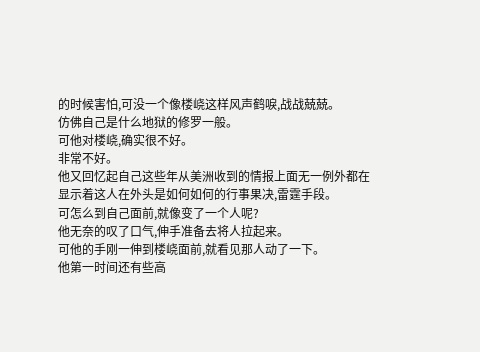的时候害怕,可没一个像楼峣这样风声鹤唳,战战兢兢。
仿佛自己是什么地狱的修罗一般。
可他对楼峣,确实很不好。
非常不好。
他又回忆起自己这些年从美洲收到的情报上面无一例外都在显示着这人在外头是如何如何的行事果决,雷霆手段。
可怎么到自己面前,就像变了一个人呢?
他无奈的叹了口气,伸手准备去将人拉起来。
可他的手刚一伸到楼峣面前,就看见那人动了一下。
他第一时间还有些高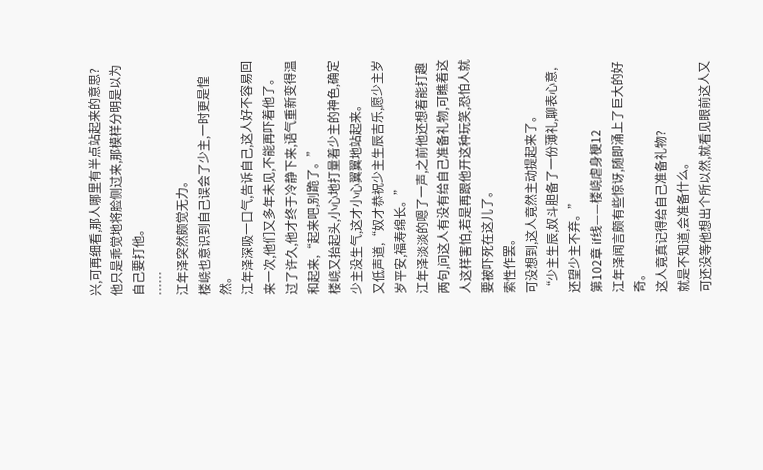兴,可再细看,那人哪里有半点站起来的意思?他只是乖觉地将脸侧过来,那模样分明是以为自己要打他。
……
江年泽突然颇觉无力。
楼峣也意识到自己误会了少主,一时更是惶然。
江年泽深吸一口气,告诉自己,这人好不容易回来一次,他们又多年未见,不能再吓着他了。
过了许久,他才终于冷静下来,语气重新变得温和起来,“起来吧,别跪了。”
楼峣又抬起头,小心地打量着少主的神色,确定少主没生气,这才小心翼翼地站起来。
又低声道,“奴才恭祝少主生辰吉乐,愿少主岁岁平安,福寿绵长。”
江年泽淡淡的嗯了一声,之前他还想着能打趣两句,问这人有没有给自己准备礼物,可瞧着这人这样害怕,若是再跟他开这种玩笑,恐怕人就要被吓死在这儿了。
索性作罢。
可没想到,这人竟然主动提起来了。
“少主生辰,奴斗胆备了一份薄礼,聊表心意,还望少主不弃。”
第102章 if线——楼峣虐身梗12
江年泽闻言颇有些惊讶,随即涌上了巨大的好奇。
这人竟真记得给自己准备礼物?
就是不知道,会准备什么。
可还没等他想出个所以然,就看见眼前这人又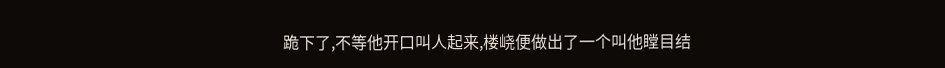跪下了,不等他开口叫人起来,楼峣便做出了一个叫他瞠目结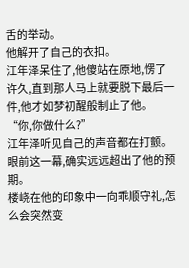舌的举动。
他解开了自己的衣扣。
江年泽呆住了,他傻站在原地,愣了许久,直到那人马上就要脱下最后一件,他才如梦初醒般制止了他。
“你,你做什么?”
江年泽听见自己的声音都在打颤。
眼前这一幕,确实远远超出了他的预期。
楼峣在他的印象中一向乖顺守礼,怎么会突然变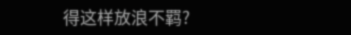得这样放浪不羁?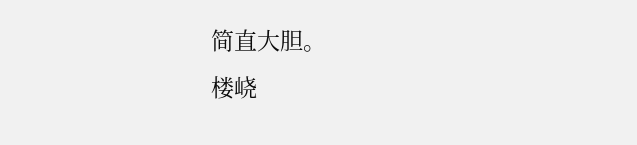简直大胆。
楼峣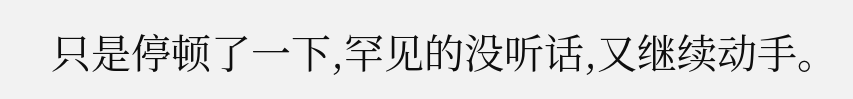只是停顿了一下,罕见的没听话,又继续动手。